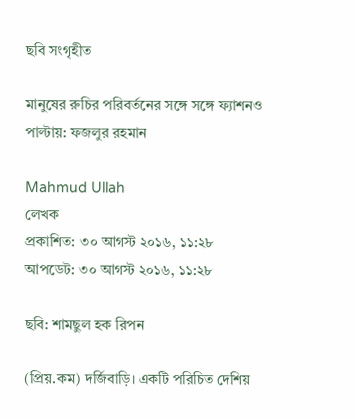ছবি সংগৃহীত

মানুষের রুচির পরিবর্তনের সঙ্গে সঙ্গে ফ্যাশনও পাল্টায়: ফজলুর রহমান

Mahmud Ullah
লেখক
প্রকাশিত: ৩০ আগস্ট ২০১৬, ১১:২৮
আপডেট: ৩০ আগস্ট ২০১৬, ১১:২৮

ছবি: শামছুল হক রিপন

(প্রিয়.কম) দর্জিবাড়ি। একটি পরিচিত দেশিয়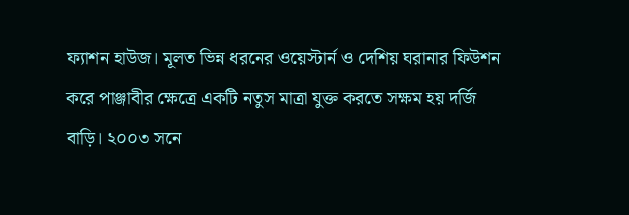ফ্যাশন হাউজ। মূলত ভিন্ন ধরনের ওয়েস্টার্ন ও দেশিয় ঘরানার ফিউশন করে পাঞ্জাবীর ক্ষেত্রে একটি নতুস মাত্রা যুক্ত করতে সক্ষম হয় দর্জি বাড়ি। ২০০৩ সনে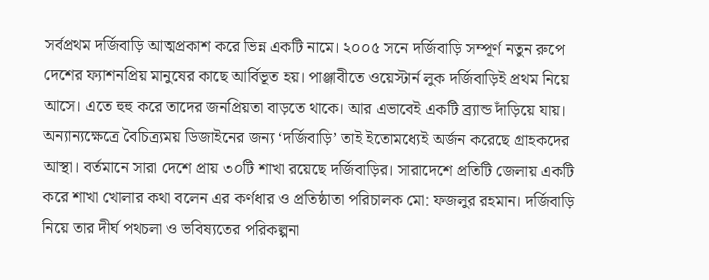সর্বপ্রথম দর্জিবাড়ি আত্মপ্রকাশ করে ভিন্ন একটি নামে। ২০০৫ সনে দর্জিবাড়ি সম্পূর্ণ নতুন রুপে দেশের ফ্যাশনপ্রিয় মানুষের কাছে আর্বিভূত হয়। পাঞ্জাবীতে ওয়েস্টার্ন লুক দর্জিবাড়িই প্রথম নিয়ে আসে। এতে হুহু করে তাদের জনপ্রিয়তা বাড়তে থাকে। আর এভাবেই একটি ব্র্যান্ড দাঁড়িয়ে যায়। অন্যান্যক্ষেত্রে বৈচিত্র্যময় ডিজাইনের জন্য ‘দর্জিবাড়ি’ তাই ইতোমধ্যেই অর্জন করেছে গ্রাহকদের আস্থা। বর্তমানে সারা দেশে প্রায় ৩০টি শাখা রয়েছে দর্জিবাড়ির। সারাদেশে প্রতিটি জেলায় একটি করে শাখা খোলার কথা বলেন এর কর্ণধার ও প্রতিষ্ঠাতা পরিচালক মো: ফজলুর রহমান। দর্জিবাড়ি নিয়ে তার দীর্ঘ পথচলা ও ভবিষ্যতের পরিকল্পনা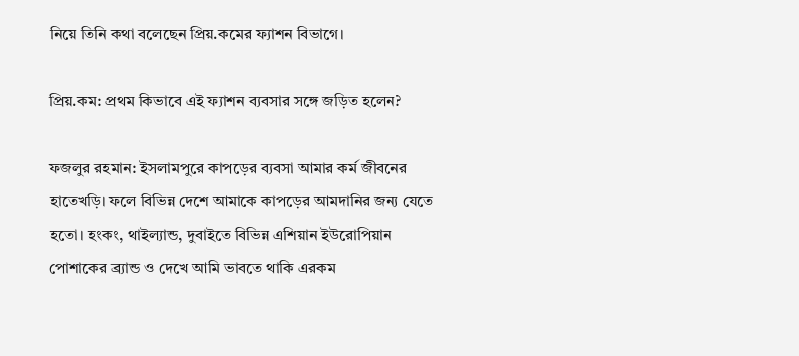নিয়ে তিনি কথা বলেছেন প্রিয়.কমের ফ্যাশন বিভাগে।

প্রিয়.কম: প্রথম কিভাবে এই ফ্যাশন ব্যবসার সঙ্গে জড়িত হলেন?

ফজলুর রহমান: ইসলামপুরে কাপড়ের ব্যবসা আমার কর্ম জীবনের হাতেখড়ি। ফলে বিভিন্ন দেশে আমাকে কাপড়ের আমদানির জন্য যেতে হতো। হংকং, থাইল্যান্ড, দুবাইতে বিভিন্ন এশিয়ান ইউরোপিয়ান পোশাকের ব্র্যান্ড ও দেখে আমি ভাবতে থাকি এরকম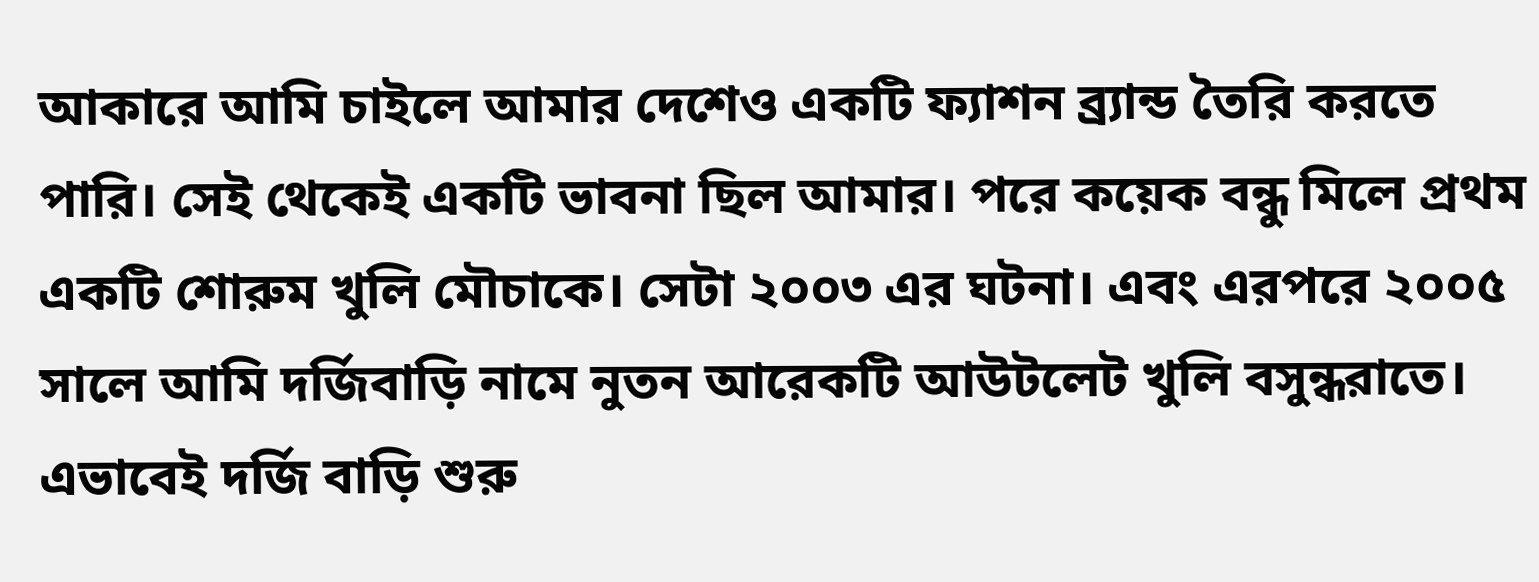আকারে আমি চাইলে আমার দেশেও একটি ফ্যাশন ব্র্যান্ড তৈরি করতে পারি। সেই থেকেই একটি ভাবনা ছিল আমার। পরে কয়েক বন্ধু মিলে প্রথম একটি শোরুম খুলি মৌচাকে। সেটা ২০০৩ এর ঘটনা। এবং এরপরে ২০০৫ সালে আমি দর্জিবাড়ি নামে নুতন আরেকটি আউটলেট খুলি বসুন্ধরাতে। এভাবেই দর্জি বাড়ি শুরু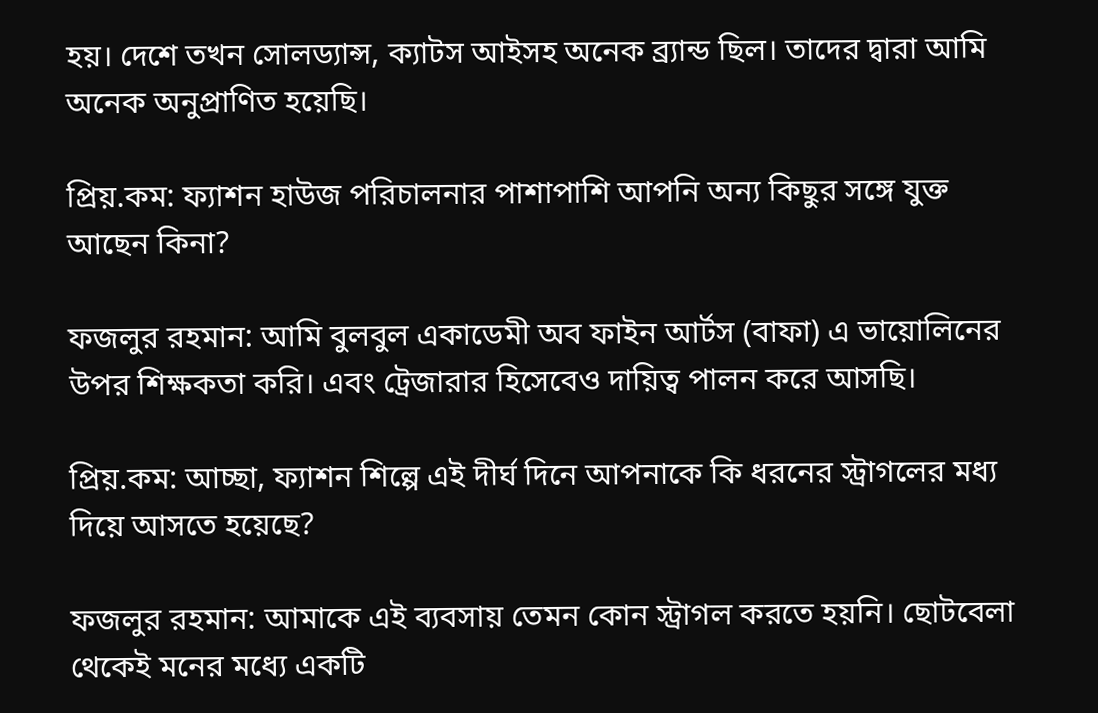হয়। দেশে তখন সোলড্যান্স, ক্যাটস আইসহ অনেক ব্র্যান্ড ছিল। তাদের দ্বারা আমি অনেক অনুপ্রাণিত হয়েছি।

প্রিয়.কম: ফ্যাশন হাউজ পরিচালনার পাশাপাশি আপনি অন্য কিছুর সঙ্গে যুক্ত আছেন কিনা?

ফজলুর রহমান: আমি বুলবুল একাডেমী অব ফাইন আর্টস (বাফা) এ ভায়োলিনের উপর শিক্ষকতা করি। এবং ট্রেজারার হিসেবেও দায়িত্ব পালন করে আসছি।

প্রিয়.কম: আচ্ছা, ফ্যাশন শিল্পে এই দীর্ঘ দিনে আপনাকে কি ধরনের স্ট্রাগলের মধ্য দিয়ে আসতে হয়েছে?

ফজলুর রহমান: আমাকে এই ব্যবসায় তেমন কোন স্ট্রাগল করতে হয়নি। ছোটবেলা থেকেই মনের মধ্যে একটি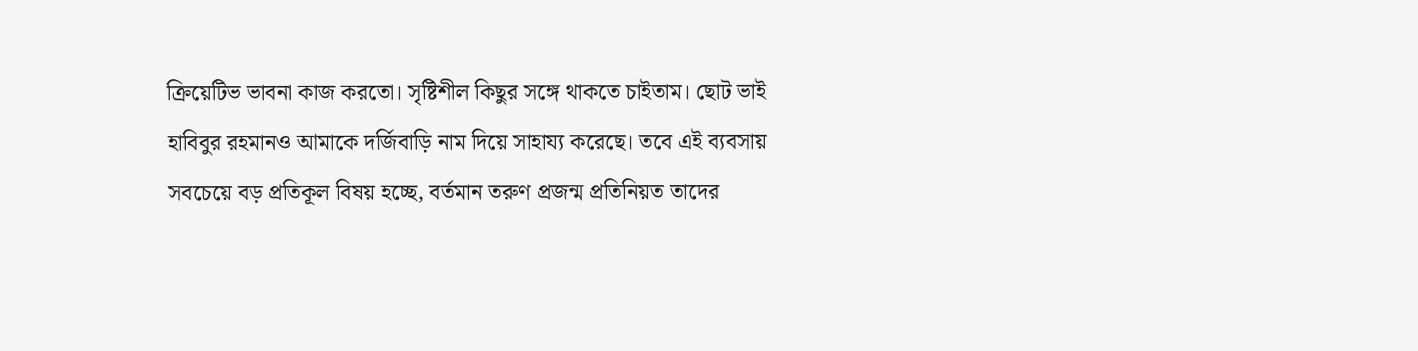ক্রিয়েটিভ ভাবনা কাজ করতো। সৃষ্টিশীল কিছুর সঙ্গে থাকতে চাইতাম। ছোট ভাই হাবিবুর রহমানও আমাকে দর্জিবাড়ি নাম দিয়ে সাহায্য করেছে। তবে এই ব্যবসায় সবচেয়ে বড় প্রতিকূল বিষয় হচ্ছে, বর্তমান তরুণ প্রজন্ম প্রতিনিয়ত তাদের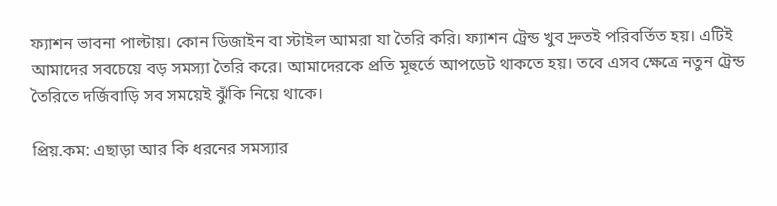ফ্যাশন ভাবনা পাল্টায়। কোন ডিজাইন বা স্টাইল আমরা যা তৈরি করি। ফ্যাশন ট্রেন্ড খুব দ্রুতই পরিবর্তিত হয়। এটিই আমাদের সবচেয়ে বড় সমস্যা তৈরি করে। আমাদেরকে প্রতি মূহুর্তে আপডেট থাকতে হয়। তবে এসব ক্ষেত্রে নতুন ট্রেন্ড তৈরিতে দর্জিবাড়ি সব সময়েই ঝুঁকি নিয়ে থাকে।

প্রিয়.কম: এছাড়া আর কি ধরনের সমস্যার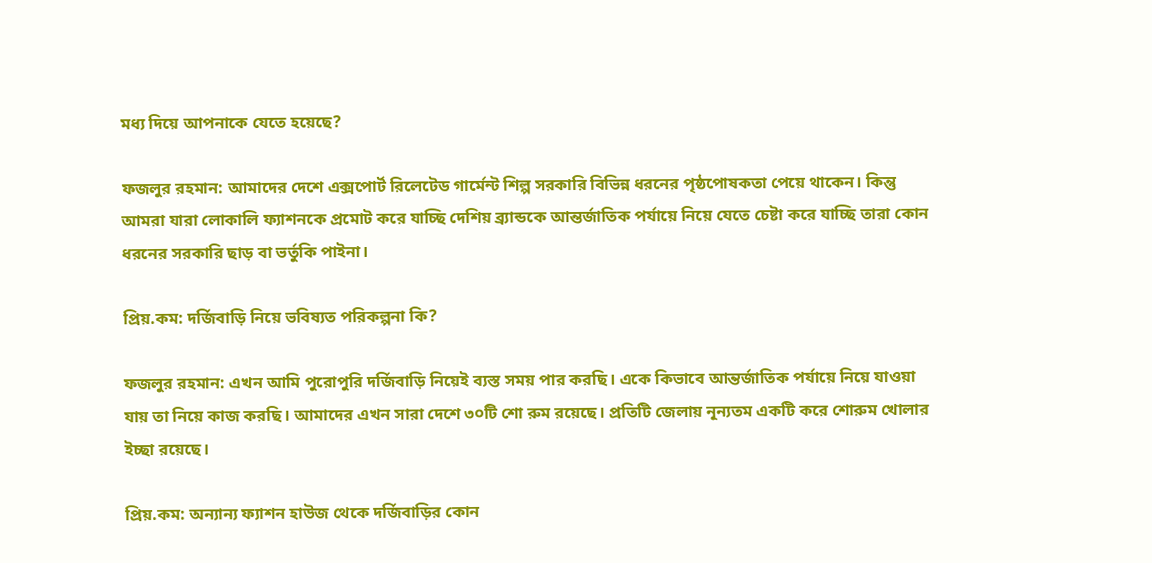মধ্য দিয়ে আপনাকে যেতে হয়েছে?

ফজলুর রহমান: আমাদের দেশে এক্সপোর্ট রিলেটেড গার্মেন্ট শিল্প সরকারি বিভিন্ন ধরনের পৃষ্ঠপোষকতা পেয়ে থাকেন। কিন্তু আমরা যারা লোকালি ফ্যাশনকে প্রমোট করে যাচ্ছি দেশিয় ব্র্যান্ডকে আন্তর্জাতিক পর্যায়ে নিয়ে যেতে চেষ্টা করে যাচ্ছি তারা কোন ধরনের সরকারি ছাড় বা ভর্তুকি পাইনা।

প্রিয়.কম: দর্জিবাড়ি নিয়ে ভবিষ্যত পরিকল্পনা কি?

ফজলুর রহমান: এখন আমি পুরোপুরি দর্জিবাড়ি নিয়েই ব্যস্ত সময় পার করছি। একে কিভাবে আন্তর্জাতিক পর্যায়ে নিয়ে যাওয়া যায় তা নিয়ে কাজ করছি। আমাদের এখন সারা দেশে ৩০টি শো রুম রয়েছে। প্রতিটি জেলায় নূন্যতম একটি করে শোরুম খোলার ইচ্ছা রয়েছে।

প্রিয়.কম: অন্যান্য ফ্যাশন হাউজ থেকে দর্জিবাড়ির কোন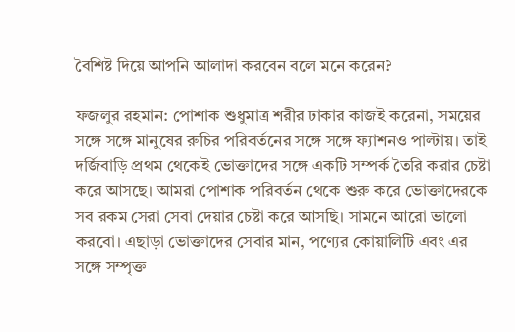বৈশিষ্ট দিয়ে আপনি আলাদা করবেন বলে মনে করেন?

ফজলুর রহমান: পোশাক শুধুমাত্র শরীর ঢাকার কাজই করেনা, সময়ের সঙ্গে সঙ্গে মানুষের রুচির পরিবর্তনের সঙ্গে সঙ্গে ফ্যাশনও পাল্টায়। তাই দর্জিবাড়ি প্রথম থেকেই ভোক্তাদের সঙ্গে একটি সম্পর্ক তৈরি করার চেষ্টা করে আসছে। আমরা পোশাক পরিবর্তন থেকে শুরু করে ভোক্তাদেরকে সব রকম সেরা সেবা দেয়ার চেষ্টা করে আসছি। সামনে আরো ভালো করবো। এছাড়া ভোক্তাদের সেবার মান, পণ্যের কোয়ালিটি এবং এর সঙ্গে সম্পৃক্ত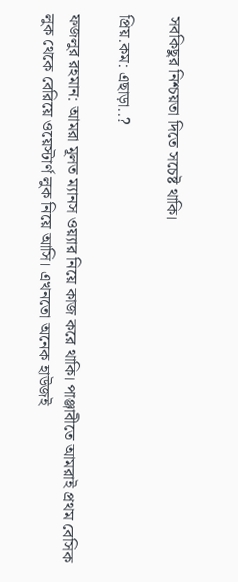সবকিছুর নিশ্চয়তা দিতে সচেষ্ট থাকি।

প্রিয়.কম: এছাড়া..?

ফজলুর রহমান: আমরা মূলত ম্যানস ওয়্যার নিয়ে কাজ করে থাকি। পাঞ্জাবীতে আমরাই প্রথম বেসিক লুক থেকে বেরিয়ে ওয়েস্টার্ণ লুক নিয়ে আসি। এখনতো অনেক হাউজই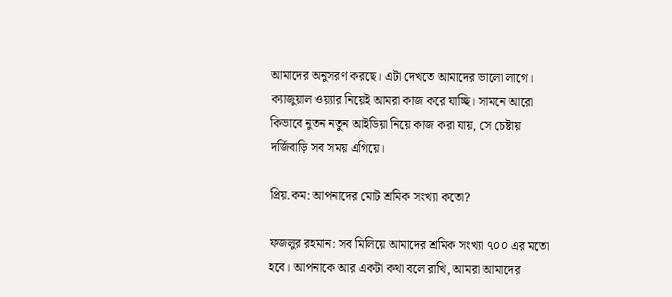আমাদের অনুসরণ করছে। এটা দেখতে আমাদের ভালো লাগে। ক্যাজুয়াল ওয়্যার নিয়েই আমরা কাজ করে যাচ্ছি। সামনে আরো কিভাবে নুতন নতুন আইডিয়া নিয়ে কাজ করা যায়, সে চেষ্টায় দর্জিবাড়ি সব সময় এগিয়ে।

প্রিয়.কম: আপনাদের মোট শ্রমিক সংখ্যা কতো?

ফজলুর রহমান: সব মিলিয়ে আমাদের শ্রমিক সংখ্যা ৭০০ এর মতো হবে। আপনাকে আর একটা কথা বলে রাখি, আমরা আমাদের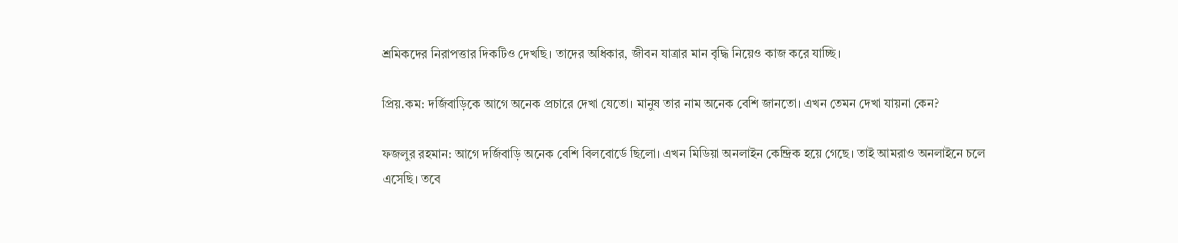শ্রমিকদের নিরাপত্তার দিকটিও দেখছি। তাদের অধিকার, জীবন যাত্রার মান বৃদ্ধি নিয়েও কাজ করে যাচ্ছি।

প্রিয়.কম: দর্জিবাড়িকে আগে অনেক প্রচারে দেখা যেতো। মানুষ তার নাম অনেক বেশি জানতো। এখন তেমন দেখা যায়না কেন?

ফজলুর রহমান: আগে দর্জিবাড়ি অনেক বেশি বিলবোর্ডে ছিলো। এখন মিডিয়া অনলাইন কেন্দ্রিক হয়ে গেছে। তাই আমরাও অনলাইনে চলে এসেছি। তবে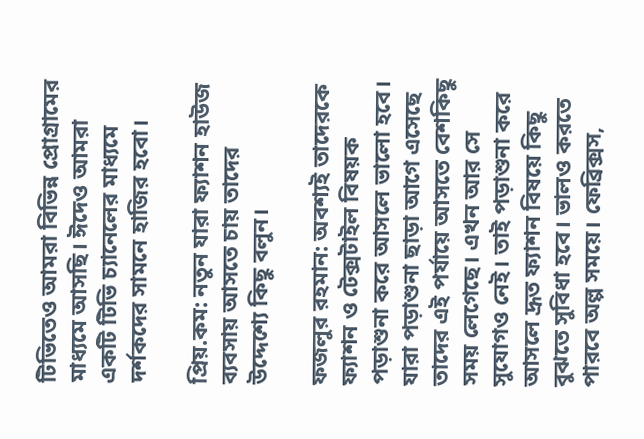টিভিতেও আমরা বিভিন্ন প্রোগ্রামের মাধ্যমে আসছি। ঈদেও আমরা একটি টিভি চ্যানেলের মাধ্যমে দর্শকদের সামনে হাজির হবো।

প্রিয়.কম: নতুন যারা ফ্যাশন হাউজ ব্যবসায় আসতে চায় তাদের উদ্দেশ্যে কিছু বলুন।

ফজলুর রহমান: অবশ্যই তাদেরকে ফ্যাশন ও টেক্সটাইল বিষয়ক পড়াশুনা করে আসলে ভালো হবে। যারা পড়াশুনা ছাড়া আগে এসেছে তাদের এই পর্যায়ে আসতে বেশকিছু সময় লেগেছে। এখন আর সে সুযোগও নেই। তাই পড়াশুনা করে আসলে দ্রূত ফ্যাশন বিষয়ে কিছু বুঝতে সুবিধা হবে। ভালও করতে পারবে অল্প সময়ে। ফেব্রিক্সস,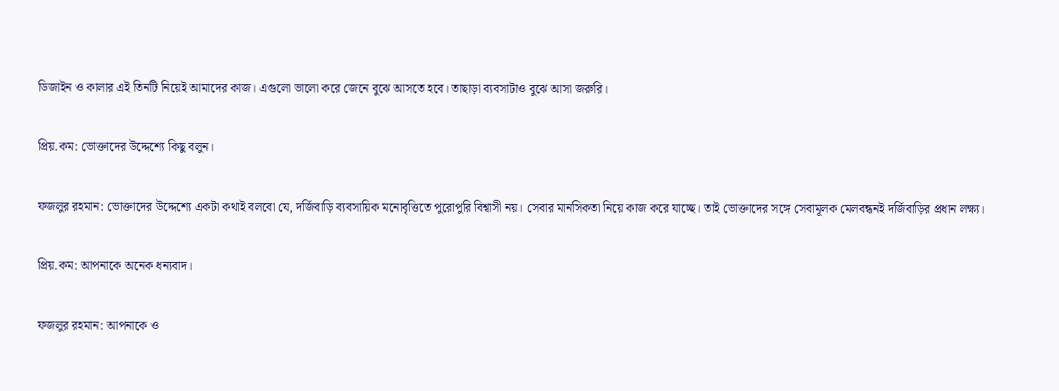ডিজাইন ও কালার এই তিনটি নিয়েই আমাদের কাজ। এগুলো ভালো করে জেনে বুঝে আসতে হবে। তাছাড়া ব্যবসাটাও বুঝে আসা জরুরি।

প্রিয়.কম: ভোক্তাদের উদ্দেশ্যে কিছু বলুন।

ফজলুর রহমান: ভোক্তাদের উদ্দেশ্যে একটা কথাই বলবো যে, দর্জিবাড়ি ব্যবসায়িক মনোবৃত্তিতে পুরোপুরি বিশ্বাসী নয়। সেবার মানসিকতা নিয়ে কাজ করে যাচ্ছে। তাই ভোক্তাদের সঙ্গে সেবামূলক মেলবন্ধনই দর্জিবাড়ির প্রধান লক্ষ্য।

প্রিয়.কম: আপনাকে অনেক ধন্যবাদ।

ফজলুর রহমান: আপনাকে ও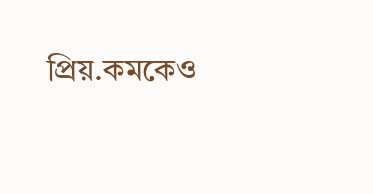প্রিয়.কমকেও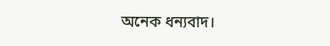অনেক ধন্যবাদ।